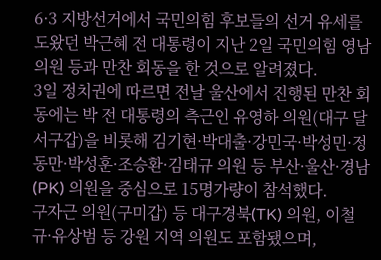6·3 지방선거에서 국민의힘 후보들의 선거 유세를 도왔던 박근혜 전 대통령이 지난 2일 국민의힘 영남 의원 등과 만찬 회동을 한 것으로 알려졌다.
3일 정치권에 따르면 전날 울산에서 진행된 만찬 회동에는 박 전 대통령의 측근인 유영하 의원(대구 달서구갑)을 비롯해 김기현·박대출·강민국·박성민·정동만·박성훈·조승환·김태규 의원 등 부산·울산·경남(PK) 의원을 중심으로 15명가량이 참석했다.
구자근 의원(구미갑) 등 대구경북(TK) 의원, 이철규·유상범 등 강원 지역 의원도 포함됐으며,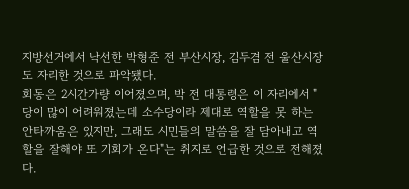지방선거에서 낙선한 박형준 전 부산시장, 김두겸 전 울산시장도 자리한 것으로 파악됐다.
회동은 2시간가량 이어졌으며, 박 전 대통령은 이 자리에서 "당이 많이 어려워졌는데 소수당이라 제대로 역할을 못 하는 안타까움은 있지만, 그래도 시민들의 말씀을 잘 담아내고 역할을 잘해야 또 기회가 온다"는 취지로 언급한 것으로 전해졌다.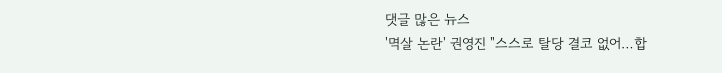댓글 많은 뉴스
'멱살 논란' 권영진 "스스로 탈당 결코 없어…합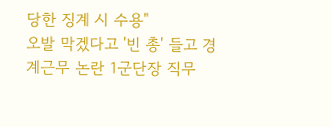당한 징계 시 수용"
오발 막겠다고 '빈 총' 들고 경계근무 논란 1군단장 직무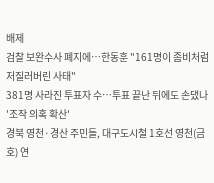배제
검찰 보완수사 폐지에…한동훈 "161명이 좀비처럼 저질러버린 사태"
381명 사라진 투표자 수…투표 끝난 뒤에도 손댔나 '조작 의혹 확산'
경북 영천·경산 주민들, 대구도시철 1호선 영천(금호) 연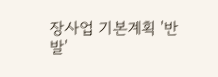장사업 기본계획 '반발'